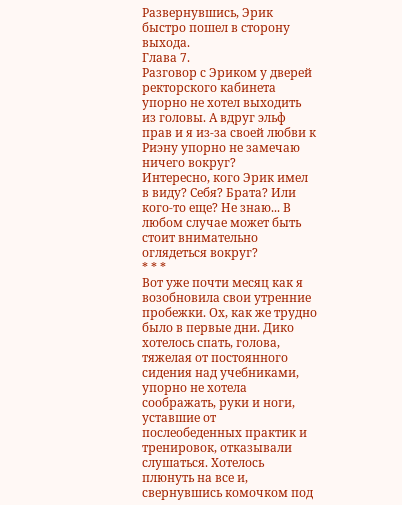Развернувшись, Эрик быстро пошел в сторону выхода.
Глава 7.
Разговор с Эриком у дверей ректорского кабинета упорно не хотел выходить из головы. А вдруг эльф прав и я из-за своей любви к Риэну упорно не замечаю ничего вокруг?
Интересно, кого Эрик имел в виду? Себя? Брата? Или кого-то еще? Не знаю... В любом случае может быть стоит внимательно оглядеться вокруг?
* * *
Вот уже почти месяц как я возобновила свои утренние пробежки. Ох, как же трудно было в первые дни. Дико хотелось спать, голова, тяжелая от постоянного сидения над учебниками, упорно не хотела соображать, руки и ноги, уставшие от послеобеденных практик и тренировок, отказывали слушаться. Хотелось плюнуть на все и, свернувшись комочком под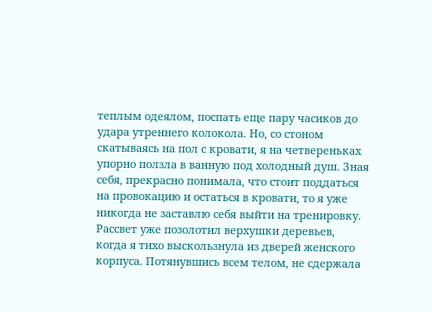теплым одеялом, поспать еще пару часиков до удара утреннего колокола. Но, со стоном скатываясь на пол с кровати, я на четвереньках упорно ползла в ванную под холодный душ. Зная себя, прекрасно понимала, что стоит поддаться на провокацию и остаться в кровати, то я уже никогда не заставлю себя выйти на тренировку.
Рассвет уже позолотил верхушки деревьев, когда я тихо выскользнула из дверей женского корпуса. Потянувшись всем телом, не сдержала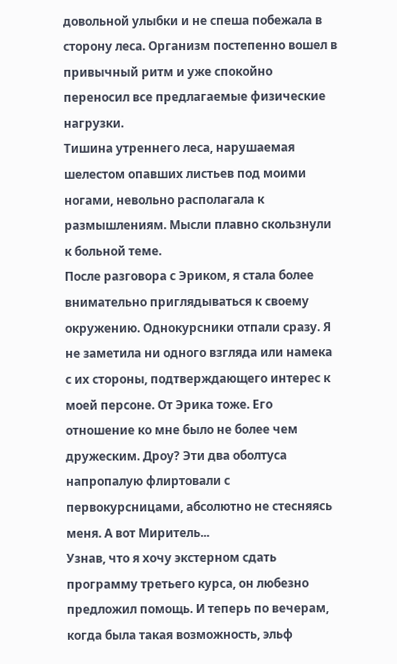довольной улыбки и не спеша побежала в сторону леса. Организм постепенно вошел в привычный ритм и уже спокойно переносил все предлагаемые физические нагрузки.
Тишина утреннего леса, нарушаемая шелестом опавших листьев под моими ногами, невольно располагала к размышлениям. Мысли плавно скользнули к больной теме.
После разговора с Эриком, я стала более внимательно приглядываться к своему окружению. Однокурсники отпали сразу. Я не заметила ни одного взгляда или намека с их стороны, подтверждающего интерес к моей персоне. От Эрика тоже. Его отношение ко мне было не более чем дружеским. Дроу? Эти два оболтуса напропалую флиртовали с первокурсницами, абсолютно не стесняясь меня. А вот Миритель...
Узнав, что я хочу экстерном сдать программу третьего курса, он любезно предложил помощь. И теперь по вечерам, когда была такая возможность, эльф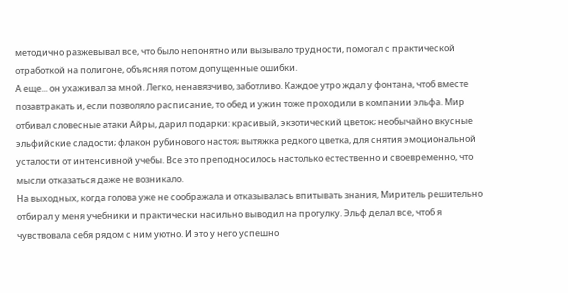методично разжевывал все, что было непонятно или вызывало трудности, помогал с практической отработкой на полигоне, объясняя потом допущенные ошибки.
А еще... он ухаживал за мной. Легко, ненавязчиво, заботливо. Каждое утро ждал у фонтана, чтоб вместе позавтракать и, если позволяло расписание, то обед и ужин тоже проходили в компании эльфа. Мир отбивал словесные атаки Айры, дарил подарки: красивый, экзотический цветок; необычайно вкусные эльфийские сладости; флакон рубинового настоя; вытяжка редкого цветка, для снятия эмоциональной усталости от интенсивной учебы. Все это преподносилось настолько естественно и своевременно, что мысли отказаться даже не возникало.
На выходных, когда голова уже не соображала и отказывалась впитывать знания, Миритель решительно отбирал у меня учебники и практически насильно выводил на прогулку. Эльф делал все, чтоб я чувствовала себя рядом с ним уютно. И это у него успешно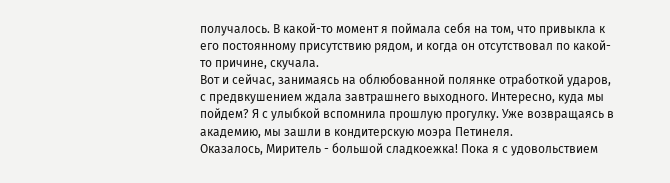получалось. В какой-то момент я поймала себя на том, что привыкла к его постоянному присутствию рядом, и когда он отсутствовал по какой-то причине, скучала.
Вот и сейчас, занимаясь на облюбованной полянке отработкой ударов, с предвкушением ждала завтрашнего выходного. Интересно, куда мы пойдем? Я с улыбкой вспомнила прошлую прогулку. Уже возвращаясь в академию, мы зашли в кондитерскую моэра Петинеля.
Оказалось, Миритель - большой сладкоежка! Пока я с удовольствием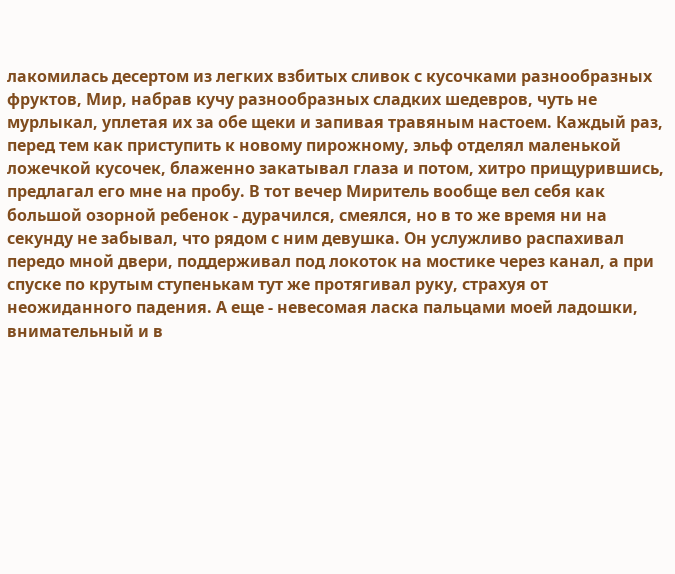лакомилась десертом из легких взбитых сливок с кусочками разнообразных фруктов, Мир, набрав кучу разнообразных сладких шедевров, чуть не мурлыкал, уплетая их за обе щеки и запивая травяным настоем. Каждый раз, перед тем как приступить к новому пирожному, эльф отделял маленькой ложечкой кусочек, блаженно закатывал глаза и потом, хитро прищурившись, предлагал его мне на пробу. В тот вечер Миритель вообще вел себя как большой озорной ребенок - дурачился, смеялся, но в то же время ни на секунду не забывал, что рядом с ним девушка. Он услужливо распахивал передо мной двери, поддерживал под локоток на мостике через канал, а при спуске по крутым ступенькам тут же протягивал руку, страхуя от неожиданного падения. А еще - невесомая ласка пальцами моей ладошки, внимательный и в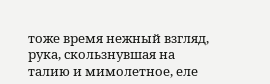тоже время нежный взгляд, рука, скользнувшая на талию и мимолетное, еле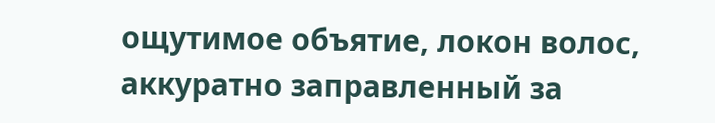ощутимое объятие, локон волос, аккуратно заправленный за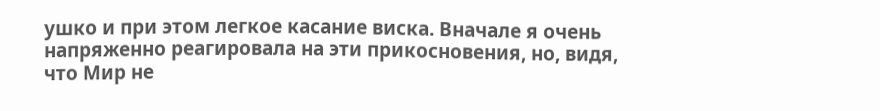ушко и при этом легкое касание виска. Вначале я очень напряженно реагировала на эти прикосновения, но, видя, что Мир не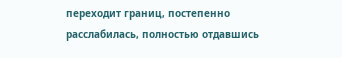переходит границ, постепенно расслабилась, полностью отдавшись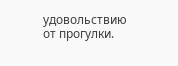удовольствию от прогулки.